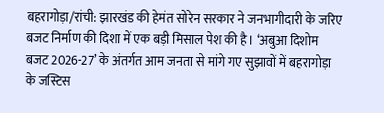बहरागोड़ा/रांची: झारखंड की हेमंत सोरेन सरकार ने जनभागीदारी के जरिए बजट निर्माण की दिशा में एक बड़ी मिसाल पेश की है। ‘अबुआ दिशोम बजट 2026-27’ के अंतर्गत आम जनता से मांगे गए सुझावों में बहरागोड़ा के जस्टिस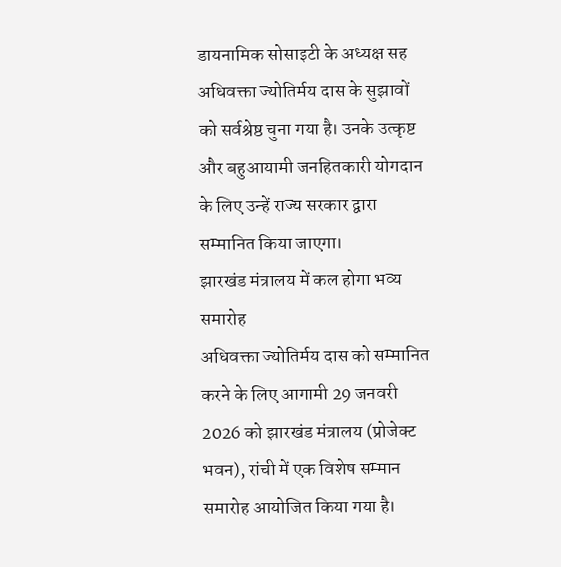डायनामिक सोसाइटी के अध्यक्ष सह अधिवक्ता ज्योतिर्मय दास के सुझावों को सर्वश्रेष्ठ चुना गया है। उनके उत्कृष्ट और बहुआयामी जनहितकारी योगदान के लिए उन्हें राज्य सरकार द्वारा सम्मानित किया जाएगा।
झारखंड मंत्रालय में कल होगा भव्य समारोह
अधिवक्ता ज्योतिर्मय दास को सम्मानित करने के लिए आगामी 29 जनवरी 2026 को झारखंड मंत्रालय (प्रोजेक्ट भवन), रांची में एक विशेष सम्मान समारोह आयोजित किया गया है।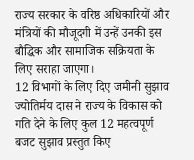राज्य सरकार के वरिष्ठ अधिकारियों और मंत्रियों की मौजूदगी में उन्हें उनकी इस बौद्धिक और सामाजिक सक्रियता के लिए सराहा जाएगा।
12 विभागों के लिए दिए जमीनी सुझाव
ज्योतिर्मय दास ने राज्य के विकास को गति देने के लिए कुल 12 महत्वपूर्ण बजट सुझाव प्रस्तुत किए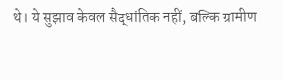थे। ये सुझाव केवल सैद्धांतिक नहीं, बल्कि ग्रामीण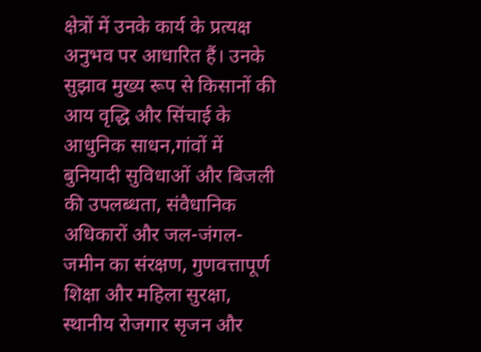क्षेत्रों में उनके कार्य के प्रत्यक्ष अनुभव पर आधारित हैं। उनके सुझाव मुख्य रूप से किसानों की आय वृद्धि और सिंचाई के आधुनिक साधन,गांवों में बुनियादी सुविधाओं और बिजली की उपलब्धता, संवैधानिक अधिकारों और जल-जंगल-जमीन का संरक्षण, गुणवत्तापूर्ण शिक्षा और महिला सुरक्षा, स्थानीय रोजगार सृजन और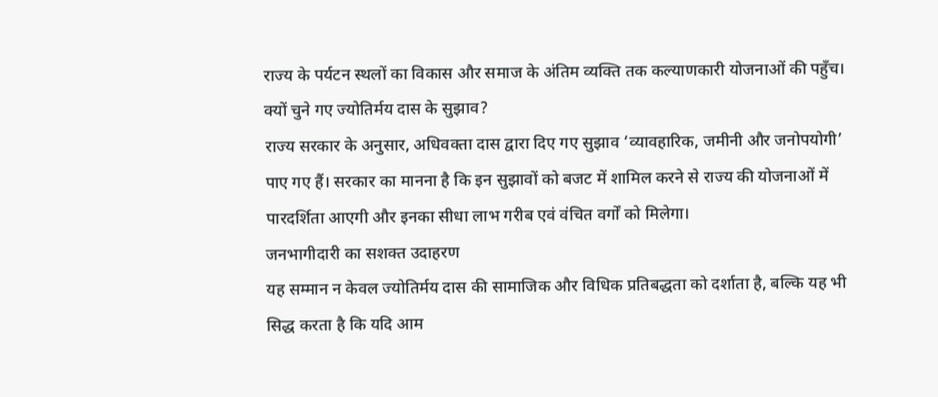राज्य के पर्यटन स्थलों का विकास और समाज के अंतिम व्यक्ति तक कल्याणकारी योजनाओं की पहुँच।
क्यों चुने गए ज्योतिर्मय दास के सुझाव?
राज्य सरकार के अनुसार, अधिवक्ता दास द्वारा दिए गए सुझाव ‘व्यावहारिक, जमीनी और जनोपयोगी’ पाए गए हैं। सरकार का मानना है कि इन सुझावों को बजट में शामिल करने से राज्य की योजनाओं में पारदर्शिता आएगी और इनका सीधा लाभ गरीब एवं वंचित वर्गों को मिलेगा।
जनभागीदारी का सशक्त उदाहरण
यह सम्मान न केवल ज्योतिर्मय दास की सामाजिक और विधिक प्रतिबद्धता को दर्शाता है, बल्कि यह भी सिद्ध करता है कि यदि आम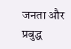जनता और प्रबुद्ध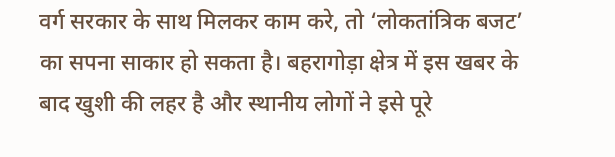वर्ग सरकार के साथ मिलकर काम करे, तो ‘लोकतांत्रिक बजट’ का सपना साकार हो सकता है। बहरागोड़ा क्षेत्र में इस खबर के बाद खुशी की लहर है और स्थानीय लोगों ने इसे पूरे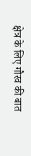क्षेत्र के लिए गौरव की बात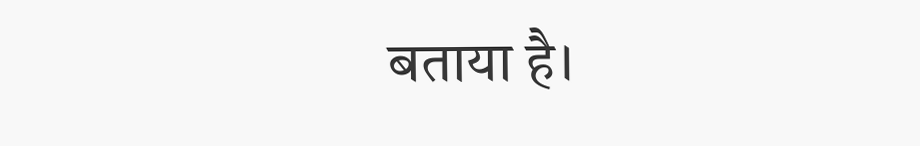बताया है।